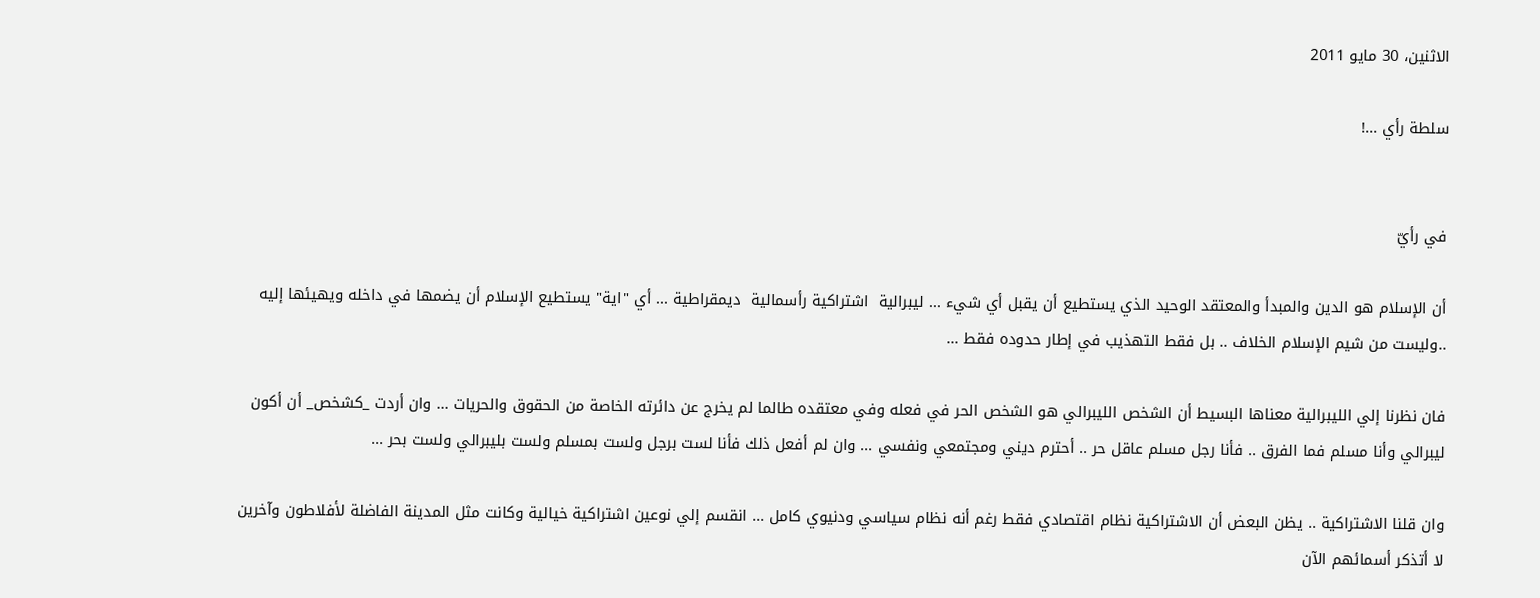الاثنين، 30 مايو 2011

سلطة رأي ...!


في رأيّ

أن الإسلام هو الدين والمبدأ والمعتقد الوحيد الذي يستطيع أن يقبل أي شيء ... ليبرالية  اشتراكية رأسمالية  ديمقراطية ... أي "اية" يستطيع الإسلام أن يضمها في داخله ويهيئها إليه ..وليست من شيم الإسلام الخلاف .. بل فقط التهذيب في إطار حدوده فقط ...

فان نظرنا إلي الليبرالية معناها البسيط أن الشخص الليبرالي هو الشخص الحر في فعله وفي معتقده طالما لم يخرج عن دائرته الخاصة من الحقوق والحريات ... وان أردت _كشخص_ أن أكون ليبرالي وأنا مسلم فما الفرق .. فأنا رجل مسلم عاقل حر .. أحترم ديني ومجتمعي ونفسي ... وان لم أفعل ذلك فأنا لست برجل ولست بمسلم ولست بليبرالي ولست بحر ...

وان قلنا الاشتراكية .. يظن البعض أن الاشتراكية نظام اقتصادي فقط رغم أنه نظام سياسي ودنيوي كامل ... انقسم إلي نوعين اشتراكية خيالية وكانت مثل المدينة الفاضلة لأفلاطون وآخرين لا أتذكر أسمائهم الآن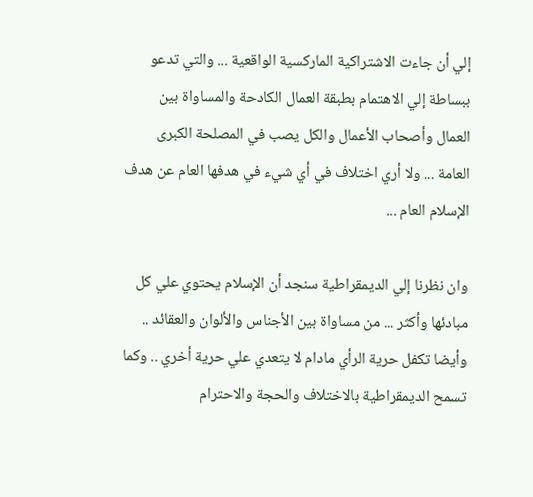إلي أن جاءت الاشتراكية الماركسية الواقعية ... والتي تدعو ببساطة إلي الاهتمام بطبقة العمال الكادحة والمساواة بين العمال وأصحاب الأعمال والكل يصب في المصلحة الكبرى العامة ... ولا أري اختلاف في أي شيء في هدفها العام عن هدف الإسلام العام ...

وان نظرنا إلي الديمقراطية سنجد أن الإسلام يحتوي علي كل مبادئها وأكثر ... من مساواة بين الأجناس والألوان والعقائد .. وأيضا تكفل حرية الرأي مادام لا يتعدي علي حرية أخري .. وكما تسمح الديمقراطية بالاختلاف والحجة والاحترام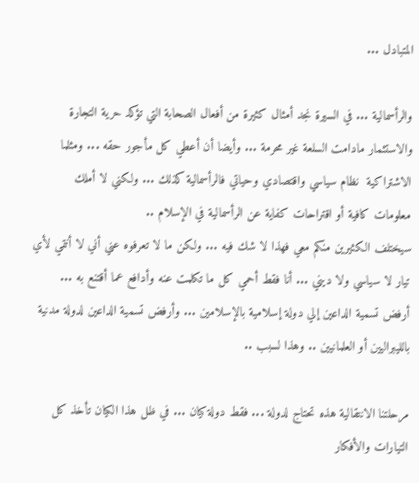المتبادل ...

والرأسمالية ... في السيرة نجد أمثال كثيرة من أفعال الصحابة التي تؤكد حرية التجارة والاستثمار مادامت السلعة غير محرمة ... وأيضا أن أعطي كل مأجور حقه ... ومثلما الاشتراكية  نظام سياسي واقتصادي وحياتي فالرأسمالية كذلك ... ولكني لا أملك معلومات كافية أو اقتراحات كفاية عن الرأسمالية في الإسلام ..
سيختلف الكثيرين منكم معي فهذا لا شك فيه ... ولكن ما لا تعرفوه عني أني لا أنتمي لأي تيار لا سياسي ولا ديني ... أنا فقط أحمي كل ما تكلمت عنه وأدافع عما أقتنع به ... أرفض تسمية الداعين إلي دولة إسلامية بالإسلامين ... وأرفض تسمية الداعين لدولة مدنية بالليبراليين أو العلمانيين .. وهذا لسبب ..

مرحلتنا الانتقالية هذه تحتاج لدولة ... فقط دولة كيان ... في ظل هذا الكيان تأخذ كل التيارات والأفكار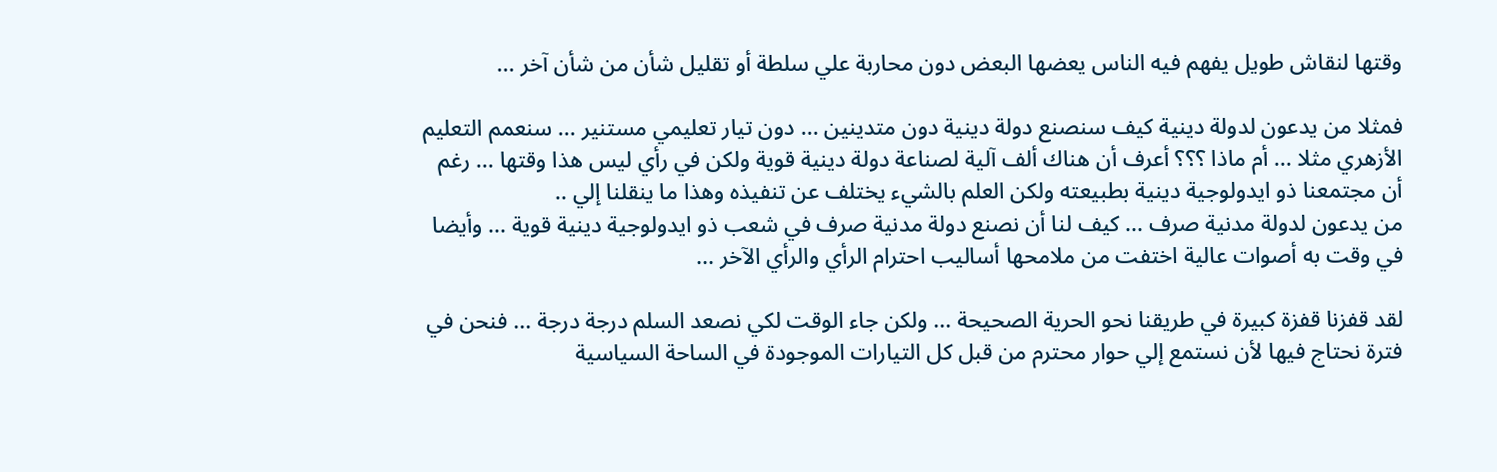وقتها لنقاش طويل يفهم فيه الناس يعضها البعض دون محاربة علي سلطة أو تقليل شأن من شأن آخر ...

فمثلا من يدعون لدولة دينية كيف سنصنع دولة دينية دون متدينين ... دون تيار تعليمي مستنير ... سنعمم التعليم الأزهري مثلا ... أم ماذا ؟؟؟ أعرف أن هناك ألف آلية لصناعة دولة دينية قوية ولكن في رأي ليس هذا وقتها ... رغم أن مجتمعنا ذو ايدولوجية دينية بطبيعته ولكن العلم بالشيء يختلف عن تنفيذه وهذا ما ينقلنا إلي ..
من يدعون لدولة مدنية صرف ... كيف لنا أن نصنع دولة مدنية صرف في شعب ذو ايدولوجية دينية قوية ... وأيضا في وقت به أصوات عالية اختفت من ملامحها أساليب احترام الرأي والرأي الآخر ...

لقد قفزنا قفزة كبيرة في طريقنا نحو الحرية الصحيحة ... ولكن جاء الوقت لكي نصعد السلم درجة درجة ... فنحن في فترة نحتاج فيها لأن نستمع إلي حوار محترم من قبل كل التيارات الموجودة في الساحة السياسية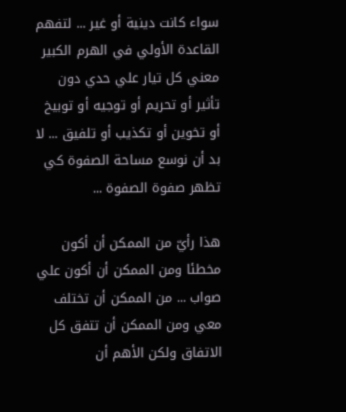سواء كانت دينية أو غير ... لتفهم القاعدة الأولي في الهرم الكبير معني كل تيار علي حدي دون تأثير أو تحريم أو توجيه أو توبيخ أو تخوين أو تكذيب أو تلفيق ... لا بد أن نوسع مساحة الصفوة كي تظهر صفوة الصفوة ...

هذا رأيّ من الممكن أن أكون مخطئا ومن الممكن أن أكون علي صواب ... من الممكن أن تختلف معي ومن الممكن أن تتفق كل الاتفاق ولكن الأهم أن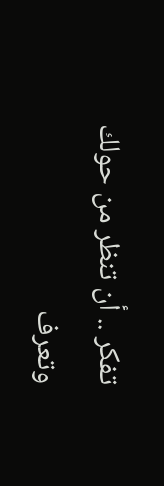تفكر .. أن تنظر من حولك وتعرف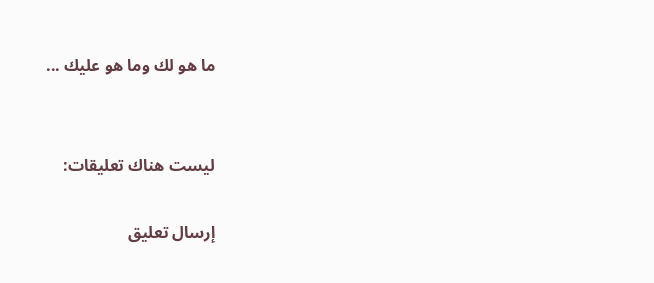ما هو لك وما هو عليك ...


ليست هناك تعليقات:

إرسال تعليق